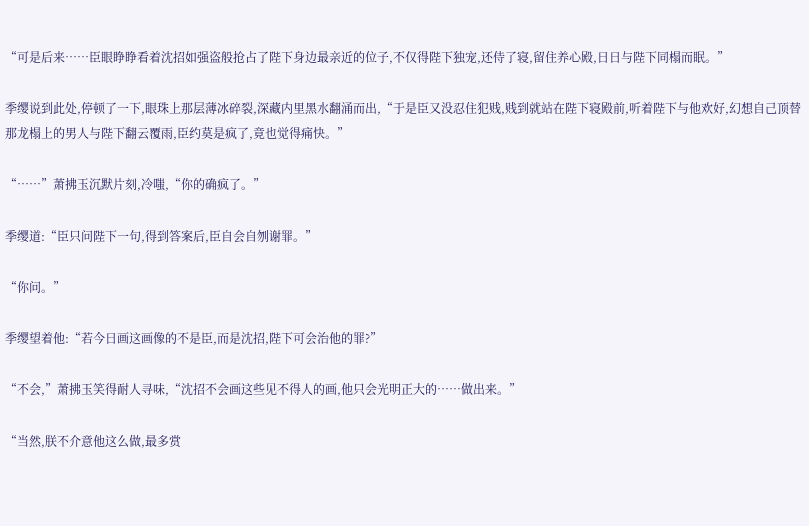“可是后来……臣眼睁睁看着沈招如强盗般抢占了陛下身边最亲近的位子,不仅得陛下独宠,还侍了寝,留住养心殿,日日与陛下同榻而眠。”

季缨说到此处,停顿了一下,眼珠上那层薄冰碎裂,深藏内里黑水翻涌而出,“于是臣又没忍住犯贱,贱到就站在陛下寝殿前,听着陛下与他欢好,幻想自己顶替那龙榻上的男人与陛下翻云覆雨,臣约莫是疯了,竟也觉得痛快。”

“……”萧拂玉沉默片刻,冷嗤,“你的确疯了。”

季缨道:“臣只问陛下一句,得到答案后,臣自会自刎谢罪。”

“你问。”

季缨望着他:“若今日画这画像的不是臣,而是沈招,陛下可会治他的罪?”

“不会,”萧拂玉笑得耐人寻味,“沈招不会画这些见不得人的画,他只会光明正大的……做出来。”

“当然,朕不介意他这么做,最多赏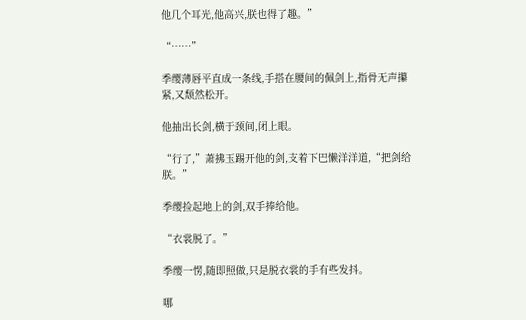他几个耳光,他高兴,朕也得了趣。”

“……”

季缨薄唇平直成一条线,手搭在腰间的佩剑上,指骨无声攥紧,又颓然松开。

他抽出长剑,横于颈间,闭上眼。

“行了,”萧拂玉踢开他的剑,支着下巴懒洋洋道,“把剑给朕。”

季缨捡起地上的剑,双手捧给他。

“衣裳脱了。”

季缨一愣,随即照做,只是脱衣裳的手有些发抖。

哪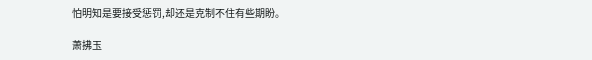怕明知是要接受惩罚,却还是克制不住有些期盼。

萧拂玉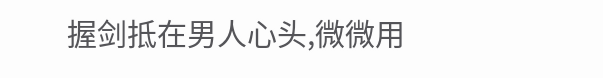握剑抵在男人心头,微微用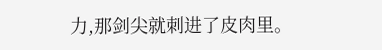力,那剑尖就刺进了皮肉里。